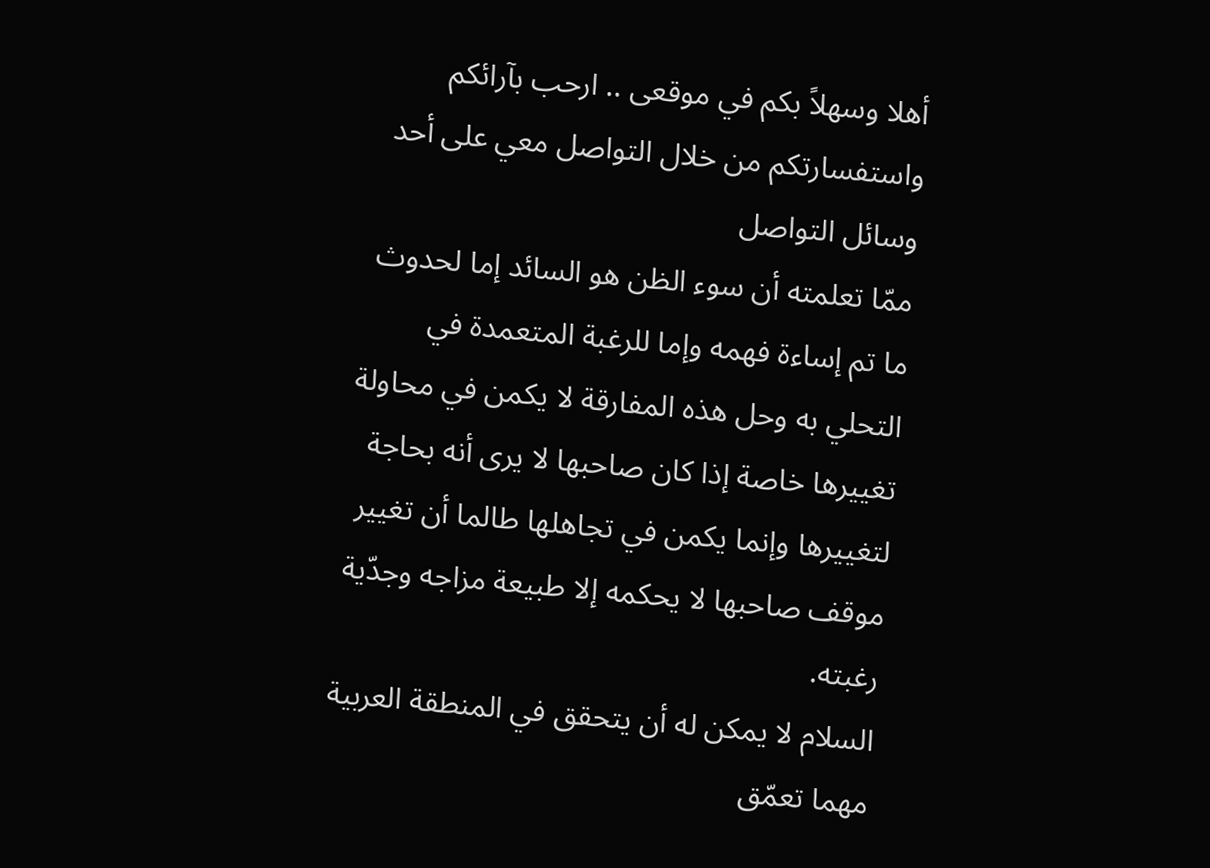أهلا وسهلاً بكم في موقعى .. ارحب بآرائكم واستفسارتكم من خلال التواصل معي على أحد وسائل التواصل
ممّا تعلمته أن سوء الظن هو السائد إما لحدوث ما تم إساءة فهمه وإما للرغبة المتعمدة في التحلي به وحل هذه المفارقة لا يكمن في محاولة تغييرها خاصة إذا كان صاحبها لا يرى أنه بحاجة لتغييرها وإنما يكمن في تجاهلها طالما أن تغيير موقف صاحبها لا يحكمه إلا طبيعة مزاجه وجدّية رغبته.
السلام لا يمكن له أن يتحقق في المنطقة العربية مهما تعمّق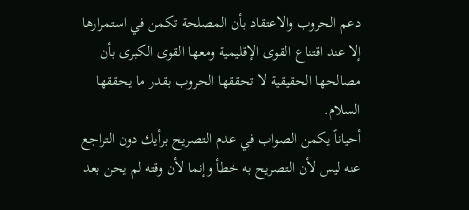دعم الحروب والاعتقاد بأن المصلحة تكمن في استمرارها إلا عند اقتناع القوى الإقليمية ومعها القوى الكبرى بأن مصالحها الحقيقية لا تحققها الحروب بقدر ما يحققها السلام.
أحياناً يكمن الصواب في عدم التصريح برأيك دون التراجع عنه ليس لأن التصريح به خطأ وإنما لأن وقته لم يحن بعد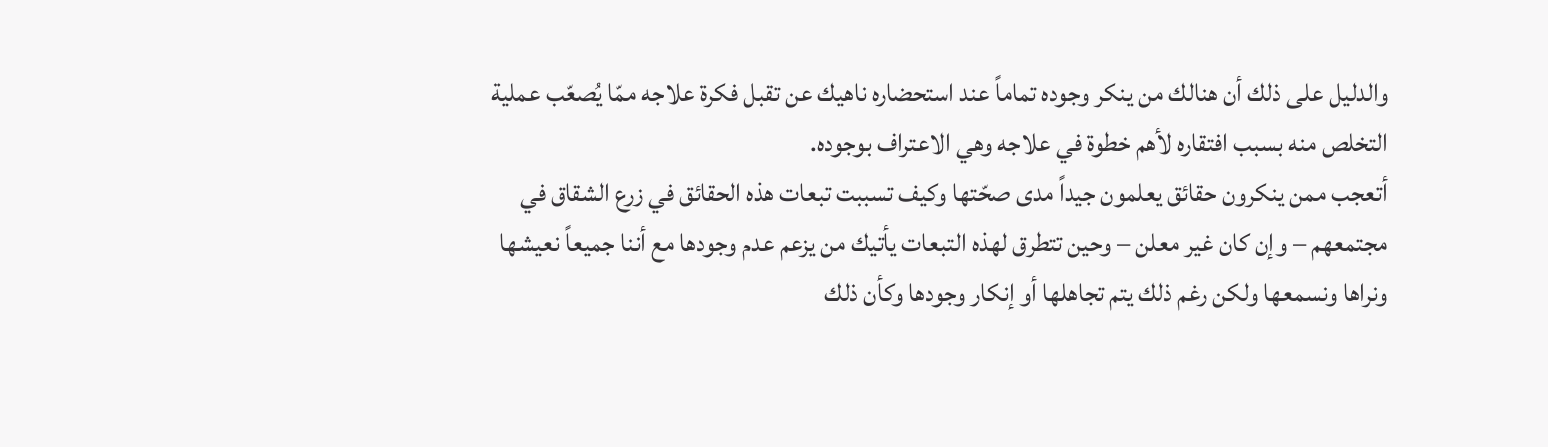والدليل على ذلك أن هنالك من ينكر وجوده تماماً عند استحضاره ناهيك عن تقبل فكرة علاجه ممّا يُصعّب عملية التخلص منه بسبب افتقاره لأهم خطوة في علاجه وهي الاعتراف بوجوده.
أتعجب ممن ينكرون حقائق يعلمون جيداً مدى صحّتها وكيف تسببت تبعات هذه الحقائق في زرع الشقاق في مجتمعهم – وإن كان غير معلن – وحين تتطرق لهذه التبعات يأتيك من يزعم عدم وجودها مع أننا جميعاً نعيشها ونراها ونسمعها ولكن رغم ذلك يتم تجاهلها أو إنكار وجودها وكأن ذلك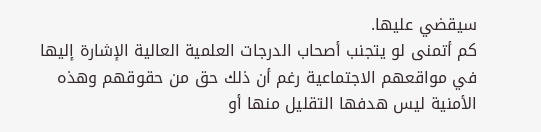سيقضي عليها.
كم أتمنى لو يتجنب أصحاب الدرجات العلمية العالية الإشارة إليها في مواقعهم الاجتماعية رغم أن ذلك حق من حقوقهم وهذه الأمنية ليس هدفها التقليل منها أو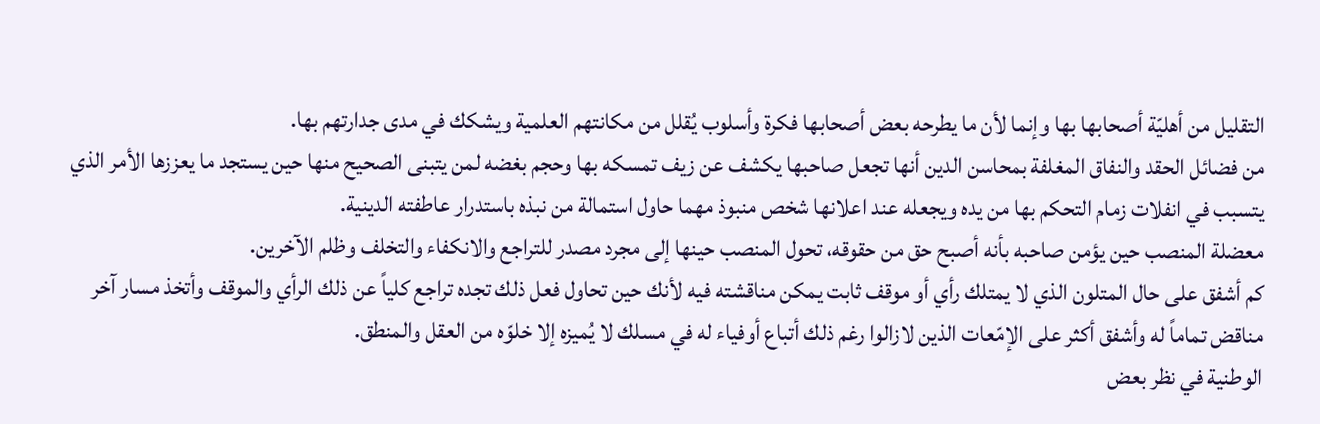التقليل من أهليّة أصحابها بها وإنما لأن ما يطرحه بعض أصحابها فكرة وأسلوب يُقلل من مكانتهم العلمية ويشكك في مدى جدارتهم بها.
من فضائل الحقد والنفاق المغلفة بمحاسن الدين أنها تجعل صاحبها يكشف عن زيف تمسكه بها وحجم بغضه لمن يتبنى الصحيح منها حين يستجد ما يعززها الأمر الذي يتسبب في انفلات زمام التحكم بها من يده ويجعله عند اعلانها شخص منبوذ مهما حاول استمالة من نبذه باستدرار عاطفته الدينية.
معضلة المنصب حين يؤمن صاحبه بأنه أصبح حق من حقوقه، تحول المنصب حينها إلى مجرد مصدر للتراجع والانكفاء والتخلف وظلم الآخرين.
كم أشفق على حال المتلون الذي لا يمتلك رأي أو موقف ثابت يمكن مناقشته فيه لأنك حين تحاول فعل ذلك تجده تراجع كلياً عن ذلك الرأي والموقف وأتخذ مسار آخر مناقض تماماً له وأشفق أكثر على الإمّعات الذين لازالوا رغم ذلك أتباع أوفياء له في مسلك لا يُميزه إلا خلوّه من العقل والمنطق.
الوطنية في نظر بعض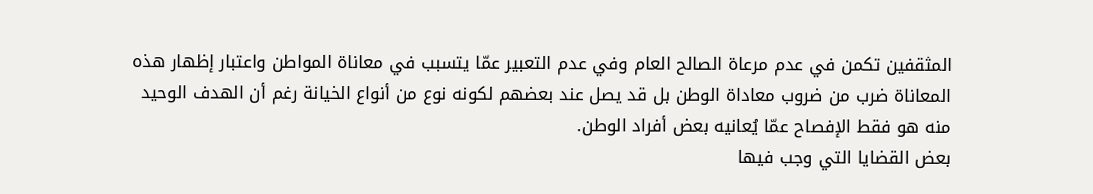المثقفين تكمن في عدم مرعاة الصالح العام وفي عدم التعبير عمّا يتسبب في معاناة المواطن واعتبار إظهار هذه المعاناة ضرب من ضروب معاداة الوطن بل قد يصل عند بعضهم لكونه نوع من أنواع الخيانة رغم أن الهدف الوحيد منه هو فقط الإفصاح عمّا يُعانيه بعض أفراد الوطن.
بعض القضايا التي وجب فيها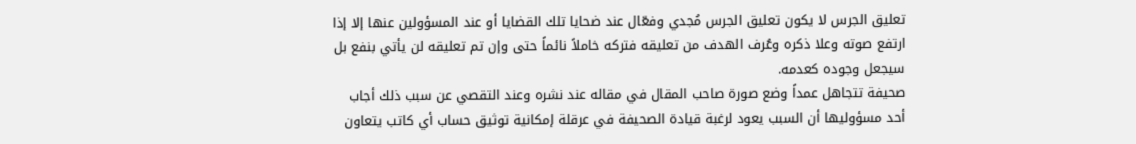تعليق الجرس لا يكون تعليق الجرس مُجدي وفعّال عند ضحايا تلك القضايا أو عند المسؤولين عنها إلا إذا ارتفع صوته وعلا ذكره وعُرف الهدف من تعليقه فتركه خاملاً نائماً حتى وإن تم تعليقه لن يأتي بنفع بل سيجعل وجوده كعدمه.
صحيفة تتجاهل عمداً وضع صورة صاحب المقال في مقاله عند نشره وعند التقصي عن سبب ذلك أجاب أحد مسؤوليها أن السبب يعود لرغبة قيادة الصحيفة في عرقلة إمكانية توثيق حساب أي كاتب يتعاون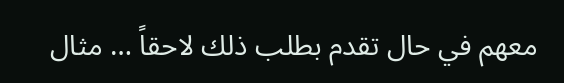معهم في حال تقدم بطلب ذلك لاحقاً … مثال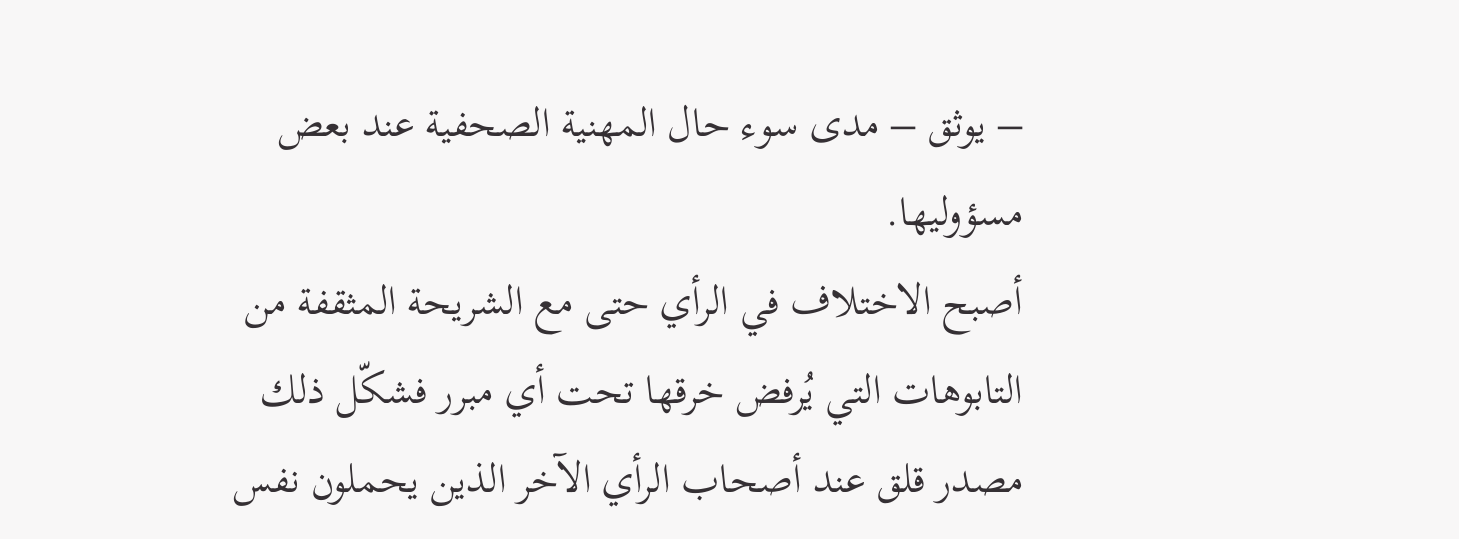– يوثق – مدى سوء حال المهنية الصحفية عند بعض مسؤوليها.
أصبح الاختلاف في الرأي حتى مع الشريحة المثقفة من التابوهات التي يُرفض خرقها تحت أي مبرر فشكّل ذلك مصدر قلق عند أصحاب الرأي الآخر الذين يحملون نفس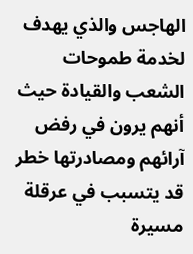الهاجس والذي يهدف لخدمة طموحات الشعب والقيادة حيث أنهم يرون في رفض آرائهم ومصادرتها خطر قد يتسبب في عرقلة مسيرة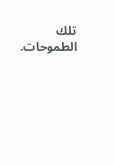تلك الطموحات.